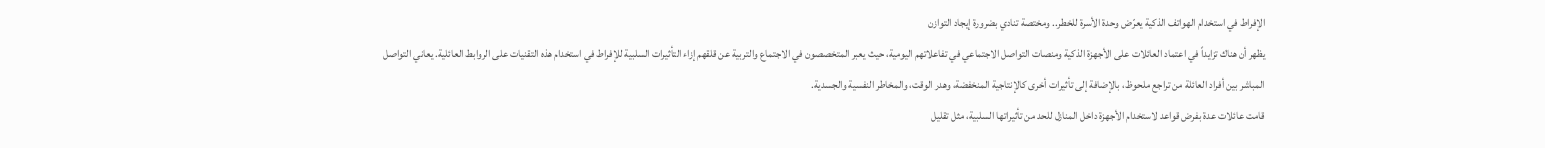الإفراط في استخدام الهواتف الذكية يعرّض وحدة الأسرة للخطر.. ومختصة تنادي بضرورة إيجاد التوازن
يظهر أن هناك تزايداً في اعتماد العائلات على الأجهزة الذكية ومنصات التواصل الاجتماعي في تفاعلاتهم اليومية، حيث يعبر المتخصصون في الاجتماع والتربية عن قلقهم إزاء التأثيرات السلبية للإفراط في استخدام هذه التقنيات على الروابط العائلية. يعاني التواصل المباشر بين أفراد العائلة من تراجع ملحوظ، بالإضافة إلى تأثيرات أخرى كالإنتاجية المنخفضة، وهدر الوقت، والمخاطر النفسية والجسدية.
قامت عائلات عدة بفرض قواعد لاستخدام الأجهزة داخل المنازل للحد من تأثيراتها السلبية، مثل تقليل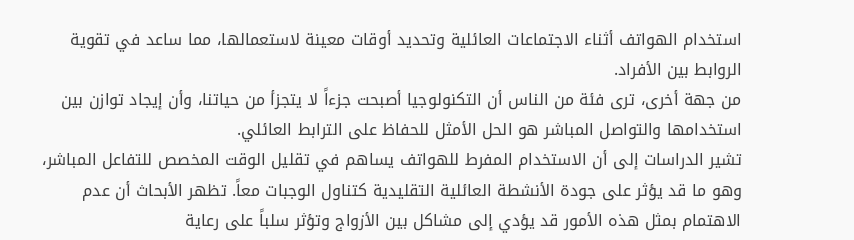استخدام الهواتف أثناء الاجتماعات العائلية وتحديد أوقات معينة لاستعمالها، مما ساعد في تقوية الروابط بين الأفراد.
من جهة أخرى، ترى فئة من الناس أن التكنولوجيا أصبحت جزءاً لا يتجزأ من حياتنا، وأن إيجاد توازن بين استخدامها والتواصل المباشر هو الحل الأمثل للحفاظ على الترابط العائلي.
تشير الدراسات إلى أن الاستخدام المفرط للهواتف يساهم في تقليل الوقت المخصص للتفاعل المباشر، وهو ما قد يؤثر على جودة الأنشطة العائلية التقليدية كتناول الوجبات معاً. تظهر الأبحاث أن عدم الاهتمام بمثل هذه الأمور قد يؤدي إلى مشاكل بين الأزواج وتؤثر سلباً على رعاية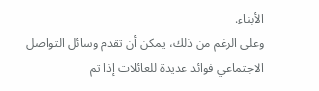الأبناء.
وعلى الرغم من ذلك، يمكن أن تقدم وسائل التواصل الاجتماعي فوائد عديدة للعائلات إذا تم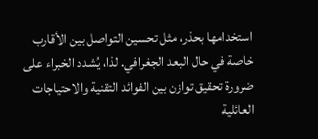استخدامها بحذر، مثل تحسين التواصل بين الأقارب خاصة في حال البعد الجغرافي. لذا، يُشدد الخبراء على ضرورة تحقيق توازن بين الفوائد التقنية والاحتياجات العائلية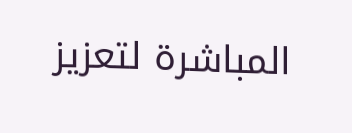المباشرة لتعزيز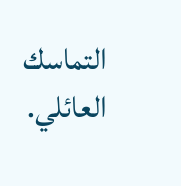التماسك العائلي.